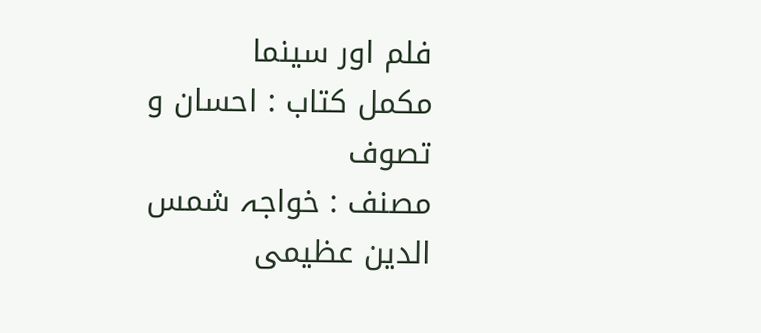فلم اور سینما
مکمل کتاب : احسان و تصوف
مصنف : خواجہ شمس الدین عظیمی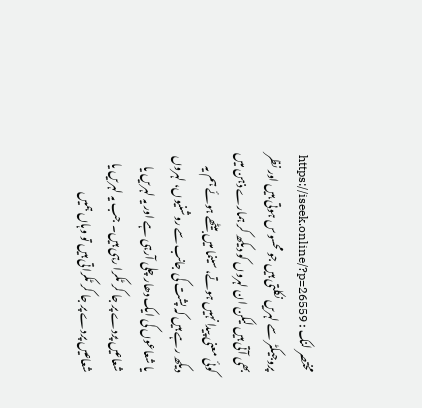مختصر لنک : https://iseek.online/?p=26559
پروجیکٹر سے لہریں نکلتی ہیں جو محسوس ہوتی ہیں اور نظر بھی آتی ہیں لیکن ان لہروں کو دیکھ کر ہمارے ذہن میں کوئی معنی پیدا نہیں ہوتے، سینما میں بیٹھے ہوئے ہم یہ دیکھ رہے ہیں کہ پشت کی جانب سے روشنیوں، لہروں یا شعاعوں کی ایک دھار چلی آرہی ہے اور یہ لہریں یا شعاعیں پردے پر جا کر ٹکرا رہی ہیں۔ جب یہ لہریں یا شعاعیں پردے پر جا کر ٹکراتی ہیں تو وہاں ہمیں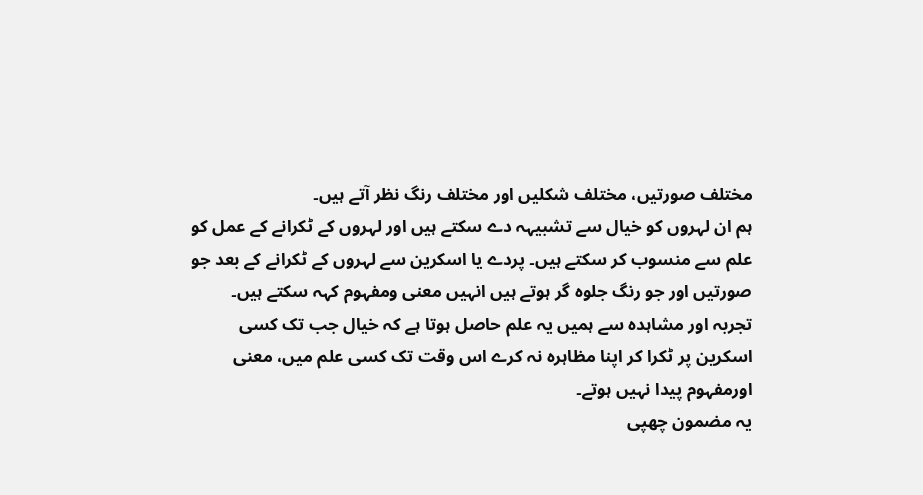مختلف صورتیں، مختلف شکلیں اور مختلف رنگ نظر آتے ہیں۔
ہم ان لہروں کو خیال سے تشبیہہ دے سکتے ہیں اور لہروں کے ٹکرانے کے عمل کو علم سے منسوب کر سکتے ہیں۔ پردے یا اسکرین سے لہروں کے ٹکرانے کے بعد جو صورتیں اور جو رنگ جلوہ گر ہوتے ہیں انہیں معنی ومفہوم کہہ سکتے ہیں۔ تجربہ اور مشاہدہ سے ہمیں یہ علم حاصل ہوتا ہے کہ خیال جب تک کسی اسکرین پر ٹکرا کر اپنا مظاہرہ نہ کرے اس وقت تک کسی علم میں، معنی اورمفہوم پیدا نہیں ہوتے۔
یہ مضمون چھپی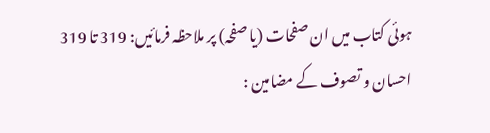ہوئی کتاب میں ان صفحات (یا صفحہ) پر ملاحظہ فرمائیں: 319 تا 319
احسان و تصوف کے مضامین :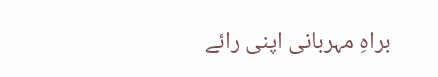براہِ مہربانی اپنی رائے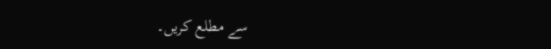سے مطلع کریں۔